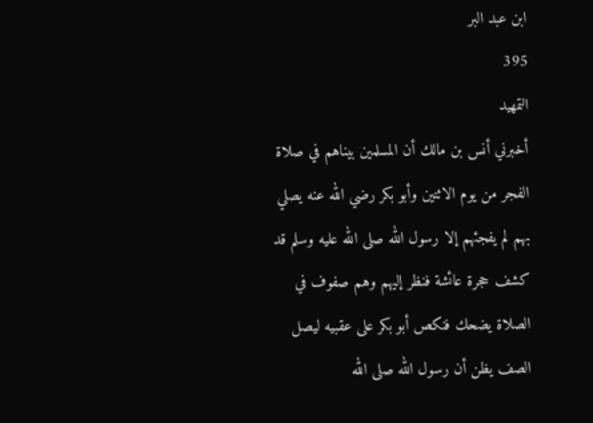ابن عبد البر
395
التمهيد
أخبرني أنس بن مالك أن المسلمين بيناهم في صلاة الفجر من يوم الاثنين وأبو بكر رضي الله عنه يصلي بهم لم يفجئهم إلا رسول الله صلى الله عليه وسلم قد كشف حجرة عائشة فنظر إليهم وهم صفوف في الصلاة يضحك فنكص أبو بكر على عقبيه ليصل الصف يظن أن رسول الله صلى الله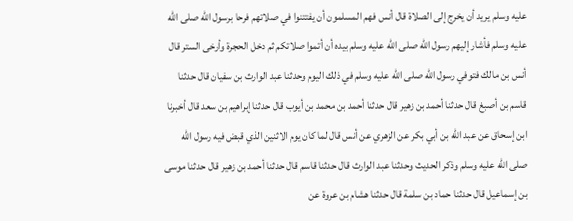عليه وسلم يريد أن يخرج إلى الصلاة قال أنس فهم المسلمون أن يفتتنوا في صلاتهم فرحا برسول الله صلى الله عليه وسلم فأشار إليهم رسول الله صلى الله عليه وسلم بيده أن أتموا صلاتكم ثم دخل الحجرة وأرخى الستر قال أنس بن مالك فتوفي رسول الله صلى الله عليه وسلم في ذلك اليوم وحدثنا عبد الوارث بن سفيان قال حدثنا قاسم بن أصبغ قال حدثنا أحمد بن زهير قال حدثنا أحمد بن محمد بن أيوب قال حدثنا إبراهيم بن سعد قال أخبرنا ابن إسحاق عن عبد الله بن أبي بكر عن الزهري عن أنس قال لما كان يوم الاثنين الذي قبض فيه رسول الله صلى الله عليه وسلم وذكر الحديث وحدثنا عبد الوارث قال حدثنا قاسم قال حدثنا أحمد بن زهير قال حدثنا موسى بن إسماعيل قال حدثنا حماد بن سلمة قال حدثنا هشام بن عروة عن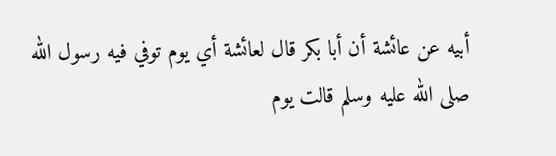أبيه عن عائشة أن أبا بكر قال لعائشة أي يوم توفي فيه رسول الله صلى الله عليه وسلم قالت يوم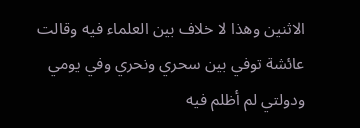الاثنين وهذا لا خلاف بين العلماء فيه وقالت عائشة توفي بين سحري ونحري وفي يومي ودولتي لم أظلم فيه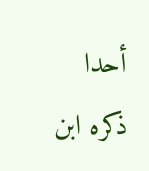أحدا ذكره ابن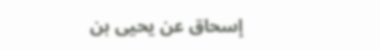إسحاق عن يحيى بن